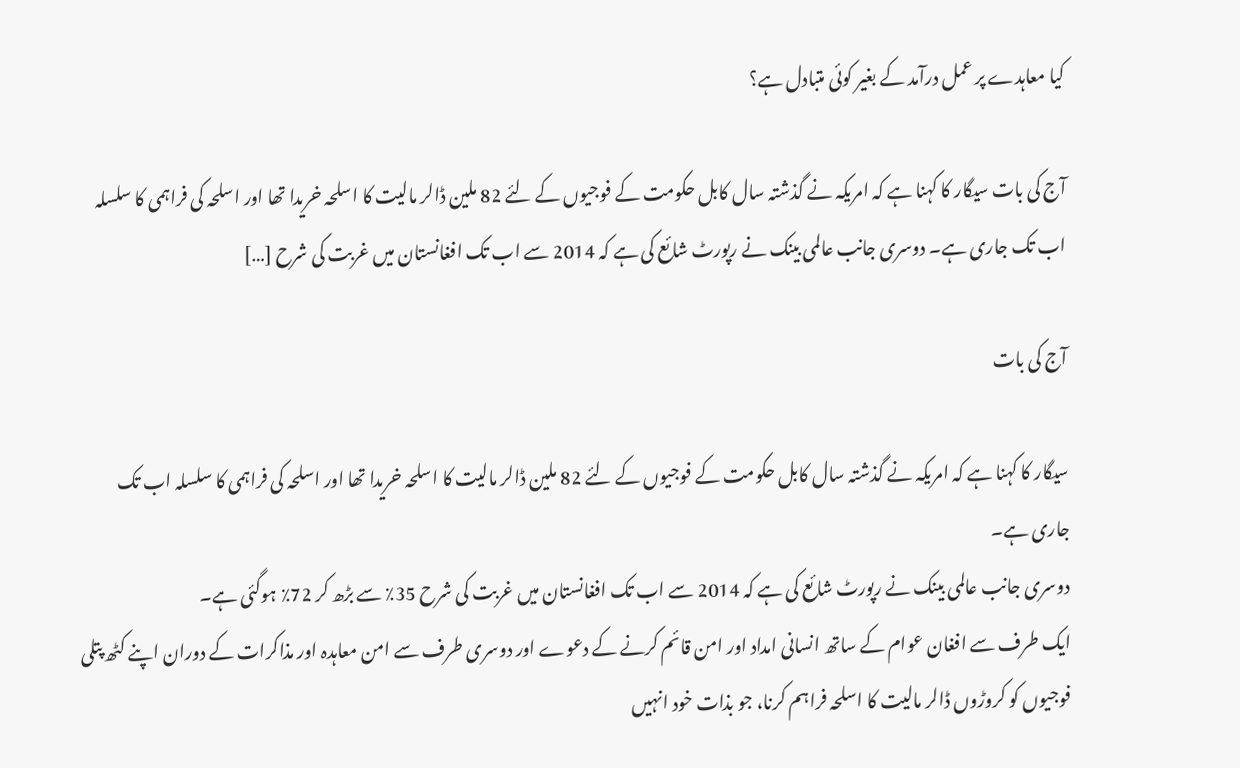کیا معاہدے پر عمل درآمد کے بغیر کوئی متبادل ہے؟

آج کی بات سیگار کا کہنا ہے کہ امریکہ نے گذشتہ سال کابل حکومت کے فوجیوں کے لئے 82 ملین ڈالر مالیت کا اسلحہ خریدا تھا اور اسلحہ کی فراہمی کا سلسلہ اب تک جاری ہے۔ دوسری جانب عالمی بینک نے رپورٹ شائع کی ہے کہ 2014 سے اب تک افغانستان میں غربت کی شرح […]

آج کی بات

سیگار کا کہنا ہے کہ امریکہ نے گذشتہ سال کابل حکومت کے فوجیوں کے لئے 82 ملین ڈالر مالیت کا اسلحہ خریدا تھا اور اسلحہ کی فراہمی کا سلسلہ اب تک جاری ہے۔
دوسری جانب عالمی بینک نے رپورٹ شائع کی ہے کہ 2014 سے اب تک افغانستان میں غربت کی شرح 35٪ سے بڑھ کر 72٪ ہوگئی ہے۔
ایک طرف سے افغان عوام کے ساتھ انسانی امداد اور امن قائم کرنے کے دعوے اور دوسری طرف سے امن معاہدہ اور مذاکرات کے دوران اپنے کٹھ پتلی فوجیوں کو کروڑوں ڈالر مالیت کا اسلحہ فراہم کرنا، جو بذات خود انہیں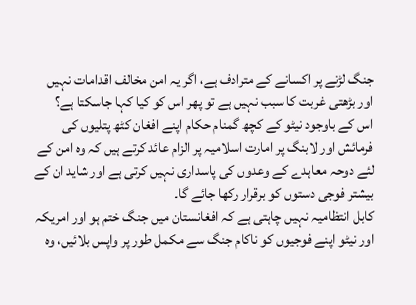جنگ لڑنے پر اکسانے کے مترادف ہے، اگر یہ امن مخالف اقدامات نہیں اور بڑھتی غربت کا سبب نہیں ہے تو پھر اس کو کیا کہا جاسکتا ہے؟
اس کے باوجود نیٹو کے کچھ گمنام حکام اپنے افغان کٹھ پتلیوں کی فرمائش اور لابنگ پر امارت اسلامیہ پر الزام عائد کرتے ہیں کہ وہ امن کے لئے دوحہ معاہدے کے وعدوں کی پاسداری نہیں کرتی ہے اور شاید ان کے بیشتر فوجی دستوں کو برقرار رکھا جائے گا۔
کابل انتظامیہ نہیں چاہتی ہے کہ افغانستان میں جنگ ختم ہو اور امریکہ اور نیٹو اپنے فوجیوں کو ناکام جنگ سے مکمل طور پر واپس بلائیں، وہ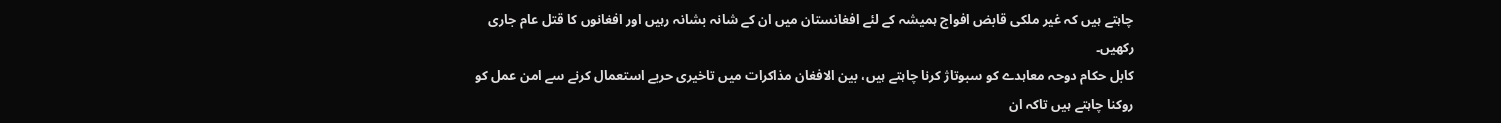چاہتے ہیں کہ غیر ملکی قابض افواج ہمیشہ کے لئے افغانستان میں ان کے شانہ بشانہ رہیں اور افغانوں کا قتل عام جاری رکھیں۔
کابل حکام دوحہ معاہدے کو سبوتاژ کرنا چاہتے ہیں، بین الافغان مذاکرات میں تاخیری حربے استعمال کرنے سے امن عمل کو روکنا چاہتے ہیں تاکہ ان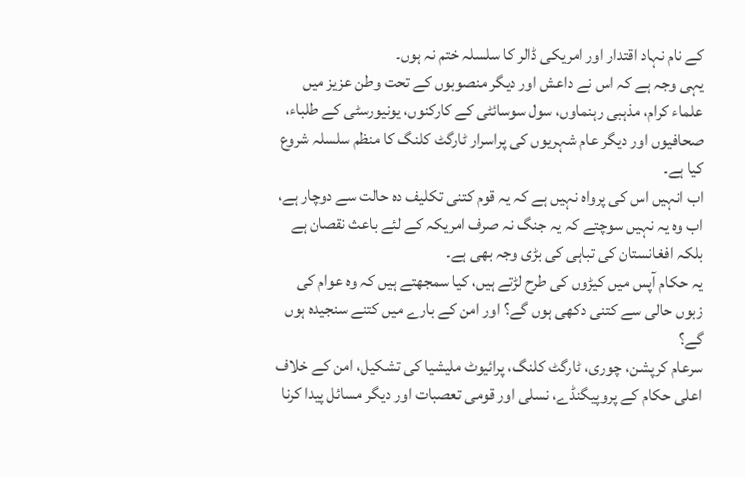کے نام نہاد اقتدار اور امریکی ڈالر کا سلسلہ ختم نہ ہوں۔
یہی وجہ ہے کہ اس نے داعش اور دیگر منصوبوں کے تحت وطن عزیز میں علماء کرام، مذہبی رہنماوں، سول سوسائٹی کے کارکنوں، یونیورسٹی کے طلباء، صحافیوں اور دیگر عام شہریوں کی پراسرار ٹارگٹ کلنگ کا منظم سلسلہ شروع کیا ہے۔
اب انہیں اس کی پرواہ نہیں ہے کہ یہ قوم کتنی تکلیف دہ حالت سے دوچار ہے، اب وہ یہ نہیں سوچتے کہ یہ جنگ نہ صرف امریکہ کے لئے باعث نقصان ہے بلکہ افغانستان کی تباہی کی بڑی وجہ بھی ہے۔
یہ حکام آپس میں کیڑوں کی طرح لڑتے ہیں، کیا سمجھتے ہیں کہ وہ عوام کی زبوں حالی سے کتنی دکھی ہوں گے؟ اور امن کے بارے میں کتنے سنجیدہ ہوں گے؟
سرعام کرپشن، چوری، ٹارگٹ کلنگ، پرائیوٹ ملیشیا کی تشکیل، امن کے خلاف اعلی حکام کے پروپیگنڈے، نسلی اور قومی تعصبات اور دیگر مسائل پیدا کرنا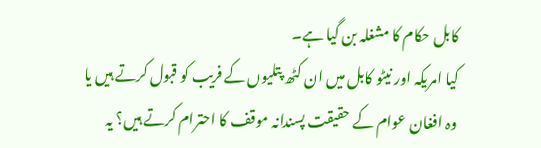کابل حکام کا مشغلہ بن گیا ہے۔
کیا امریکہ اور نیٹو کابل میں ان کٹھ پتلیوں کے فریب کو قبول کرتے ہیں یا وہ افغان عوام کے حقیقت پسندانہ موقف کا احترام کرتے ہیں؟ یہ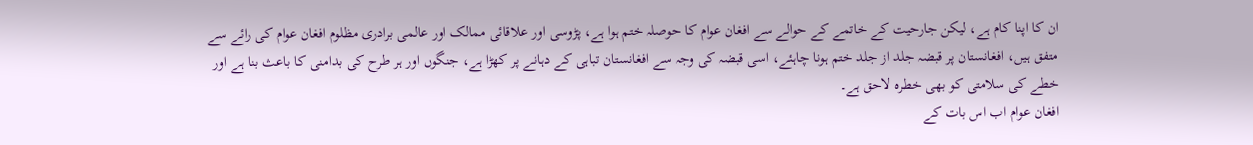ان کا اپنا کام ہے، لیکن جارحیت کے خاتمے کے حوالے سے افغان عوام کا حوصلہ ختم ہوا ہے، پڑوسی اور علاقائی ممالک اور عالمی برادری مظلوم افغان عوام کی رائے سے متفق ہیں، افغانستان پر قبضہ جلد از جلد ختم ہونا چاہئے، اسی قبضہ کی وجہ سے افغانستان تباہی کے دہانے پر کھڑا ہے، جنگوں اور ہر طرح کی بدامنی کا باعث بنا ہے اور خطے کی سلامتی کو بھی خطرہ لاحق ہے۔
افغان عوام اب اس بات کے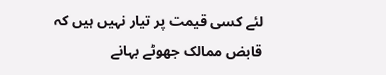لئے کسی قیمت پر تیار نہیں ہیں کہ قابض ممالک جھوٹے بہانے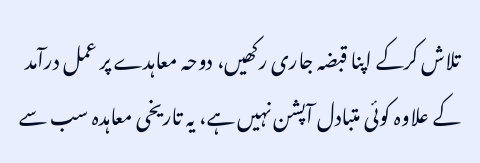تلاش کرکے اپنا قبضہ جاری رکھیں، دوحہ معاہدے پر عمل درآمد کے علاوہ کوئی متبادل آپشن نہیں ہے، یہ تاریخی معاہدہ سب سے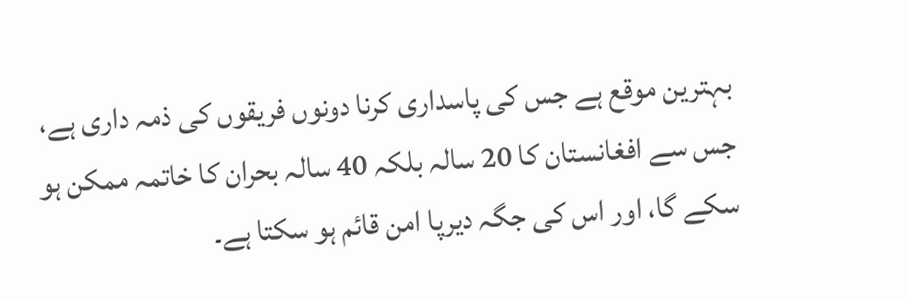بہترین موقع ہے جس کی پاسداری کرنا دونوں فریقوں کی ذمہ داری ہے، جس سے افغانستان کا 20 سالہ بلکہ 40 سالہ بحران کا خاتمہ ممکن ہو سکے گا، اور اس کی جگہ دیرپا امن قائم ہو سکتا ہے۔